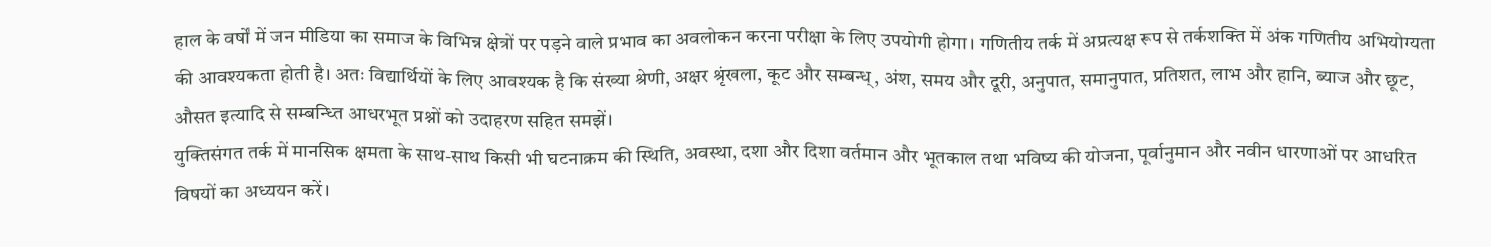हाल के वर्षों में जन मीडिया का समाज के विभिन्न क्षेत्रों पर पड़ने वाले प्रभाव का अवलोकन करना परीक्षा के लिए उपयोगी होगा। गणितीय तर्क में अप्रत्यक्ष रूप से तर्कशक्ति में अंक गणितीय अभियोग्यता की आवश्यकता होती है। अतः विद्यार्थियों के लिए आवश्यक है कि संख्या श्रेणी, अक्षर श्रृंखला, कूट और सम्बन्ध्, अंश, समय और दूरी, अनुपात, समानुपात, प्रतिशत, लाभ और हानि, ब्याज और छूट, औसत इत्यादि से सम्बन्ध्ति आधरभूत प्रश्नों को उदाहरण सहित समझें।
युक्तिसंगत तर्क में मानसिक क्षमता के साथ-साथ किसी भी घटनाक्रम की स्थिति, अवस्था, दशा और दिशा वर्तमान और भूतकाल तथा भविष्य की योजना, पूर्वानुमान और नवीन धारणाओं पर आधरित विषयों का अध्ययन करें।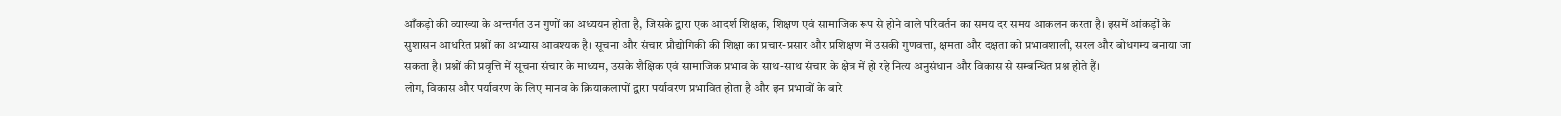आँकड़ो की व्याख्या के अन्तर्गत उन गुणों का अध्ययन होता है, जिसके द्वारा एक आदर्श शिक्षक, शिक्षण एवं सामाजिक रूप से होने वाले परिवर्तन का समय दर समय आकलन करता है। इसमें आंकड़ों के सुशासन आधरित प्रश्नों का अभ्यास आवश्यक है। सूचना और संचार प्रौद्योगिकी की शिक्षा का प्रचार-प्रसार और प्रशिक्षण में उसकी गुणवत्ता, क्षमता और दक्षता को प्रभावशाली, सरल और बोधगम्य बनाया जा सकता है। प्रश्नों की प्रवृत्ति में सूचना संचार के माध्यम, उसके शैक्षिक एवं सामाजिक प्रभाव के साथ-साथ संचार के क्षेत्र में हो रहे नित्य अनुसंधान और विकास से सम्बन्धित प्रश्न होते हैं।
लोग, विकास और पर्यावरण के लिए मानव के क्रियाकलापों द्वारा पर्यावरण प्रभावित होता है और इन प्रभावों के बारे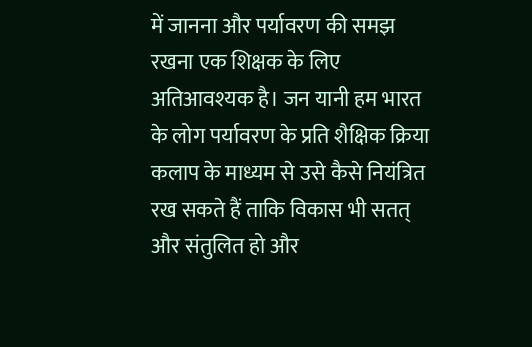में जानना और पर्यावरण की समझ रखना एक शिक्षक के लिए अतिआवश्यक है। जन यानी हम भारत के लोग पर्यावरण के प्रति शैक्षिक क्रिया कलाप के माध्यम से उसे कैसे नियंत्रित रख सकते हैं ताकि विकास भी सतत् और संतुलित हो और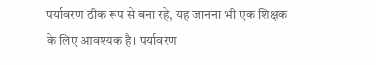पर्यावरण ठीक रूप से बना रहे, यह जानना भी एक शिक्षक के लिए आवश्यक है। पर्यावरण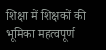शिक्षा में शिक्षकों की भूमिका महत्वपूर्ण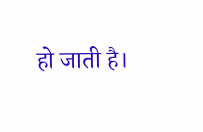हो जाती है।